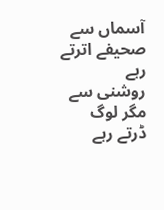آسماں سے صحیفے اترتے رہے
روشنی سے مگر لوگ ڈرتے رہے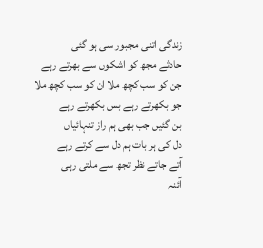زندگی اتنی مجبور سی ہو گئی
حادثے مجھ کو اشکوں سے بھرتے رہے
جن کو سب کچھ ملا ان کو سب کچھ ملا
جو بکھرتے رہے بس بکھرتے رہے
بن گئیں جب بھی ہم راز تنہائیاں
دل کی ہر بات ہم دل سے کرتے رہے
آتے جاتے نظر تجھ سے ملتی رہی
آئنہ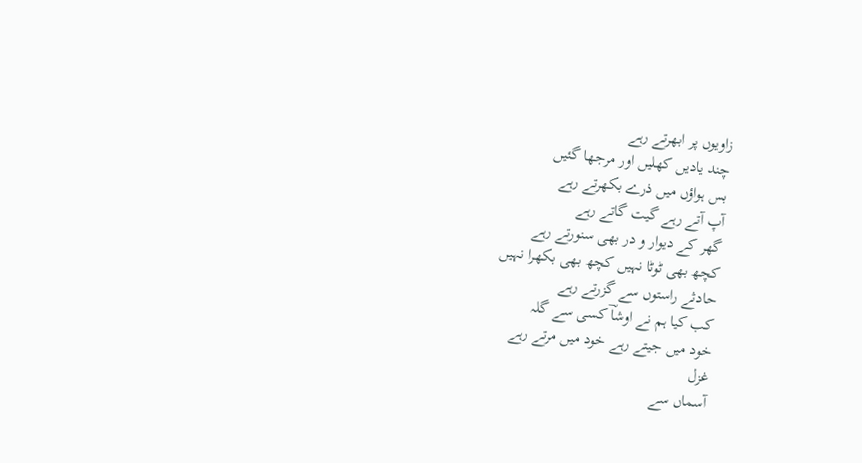زاویوں پر ابھرتے رہے
چند یادیں کھلیں اور مرجھا گئیں
بس ہواؤں میں ذرے بکھرتے رہے
آپ آتے رہے گیت گاتے رہے
گھر کے دیوار و در بھی سنورتے رہے
کچھ بھی ٹوٹا نہیں کچھ بھی بکھرا نہیں
حادثے راستوں سے گزرتے رہے
کب کیا ہم نے اوشاؔ کسی سے گلہ
خود میں جیتے رہے خود میں مرتے رہے
غزل
آسماں سے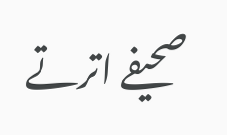صحیفے اترتے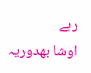رہے
اوشا بھدوریہ